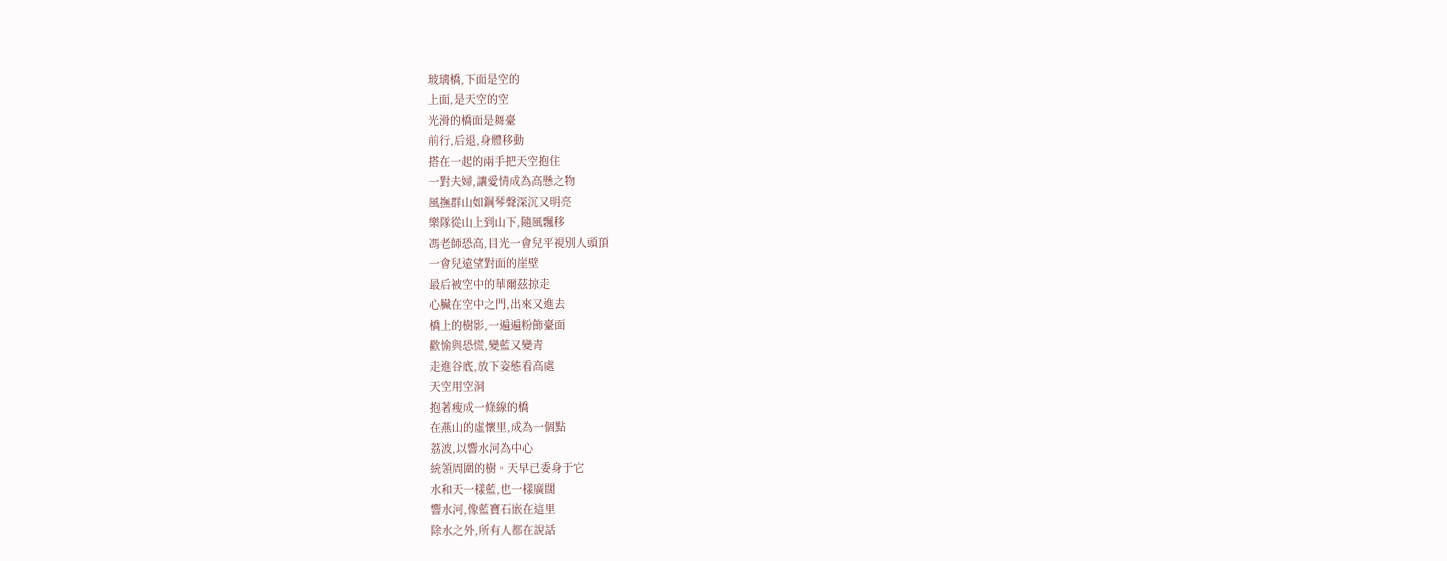玻璃橋,下面是空的
上面,是天空的空
光滑的橋面是舞臺
前行,后退,身體移動
搭在一起的兩手把天空抱住
一對夫婦,讓愛情成為高懸之物
風撫群山如鋼琴聲深沉又明亮
樂隊從山上到山下,隨風飄移
馮老師恐高,目光一會兒平視別人頭頂
一會兒遠望對面的崖壁
最后被空中的華爾茲掠走
心臟在空中之門,出來又進去
橋上的樹影,一遍遍粉飾臺面
歡愉與恐慌,變藍又變青
走進谷底,放下姿態看高處
天空用空洞
抱著瘦成一條線的橋
在燕山的虛懷里,成為一個點
荔波,以響水河為中心
統領周圍的樹。天早已委身于它
水和天一樣藍,也一樣廣闊
響水河,像藍寶石嵌在這里
除水之外,所有人都在說話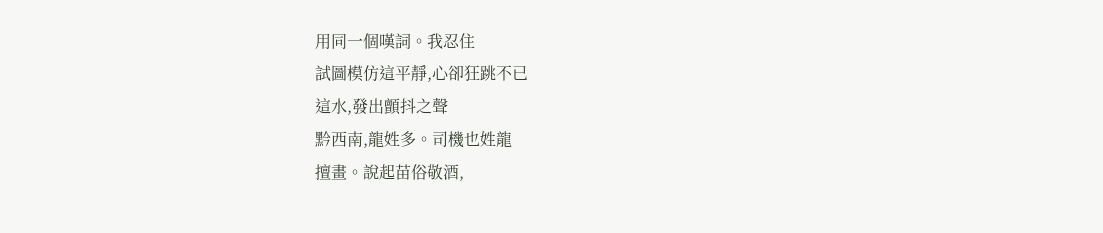用同一個嘆詞。我忍住
試圖模仿這平靜,心卻狂跳不已
這水,發出顫抖之聲
黔西南,龍姓多。司機也姓龍
擅畫。說起苗俗敬酒,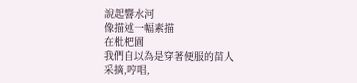說起響水河
像描述一幅素描
在枇杷園
我們自以為是穿著便服的苗人
采摘,哼唱,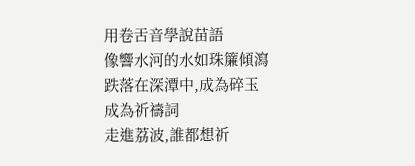用卷舌音學說苗語
像響水河的水如珠簾傾瀉
跌落在深潭中,成為碎玉
成為祈禱詞
走進荔波,誰都想祈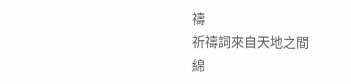禱
祈禱詞來自天地之間
綿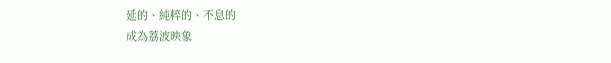延的、純粹的、不息的
成為荔波映象